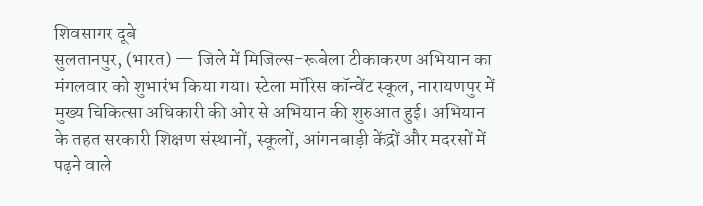शिवसागर दूबे
सुलतानपुर, (भारत) — जिले में मिजिल्स-रूबेला टीकाकरण अभियान का मंगलवार को शुभारंभ किया गया। स्टेला मॉरिस कॉन्वेंट स्कूल, नारायणपुर में मुख्य चिकित्सा अधिकारी की ओर से अभियान की शुरुआत हुई। अभियान के तहत सरकारी शिक्षण संस्थानों, स्कूलों, आंगनबाड़ी केंद्रों और मदरसों में पढ़ने वाले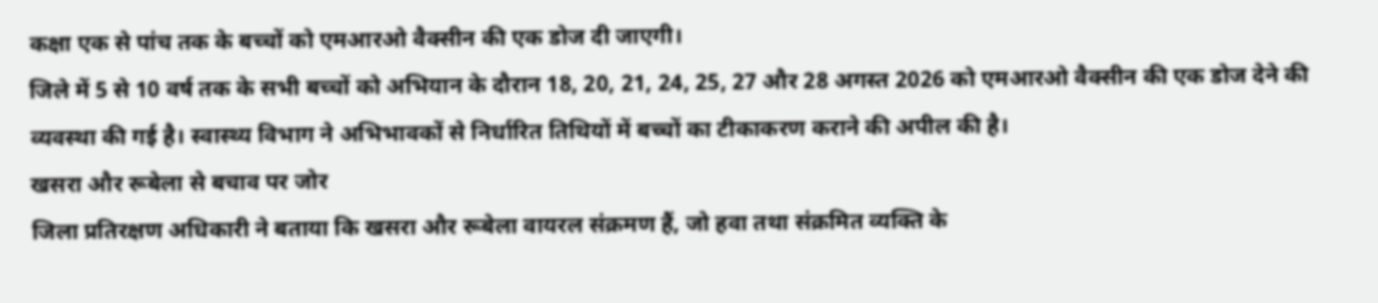कक्षा एक से पांच तक के बच्चों को एमआरओ वैक्सीन की एक डोज दी जाएगी।
जिले में 5 से 10 वर्ष तक के सभी बच्चों को अभियान के दौरान 18, 20, 21, 24, 25, 27 और 28 अगस्त 2026 को एमआरओ वैक्सीन की एक डोज देने की व्यवस्था की गई है। स्वास्थ्य विभाग ने अभिभावकों से निर्धारित तिथियों में बच्चों का टीकाकरण कराने की अपील की है।
खसरा और रूबेला से बचाव पर जोर
जिला प्रतिरक्षण अधिकारी ने बताया कि खसरा और रूबेला वायरल संक्रमण हैं, जो हवा तथा संक्रमित व्यक्ति के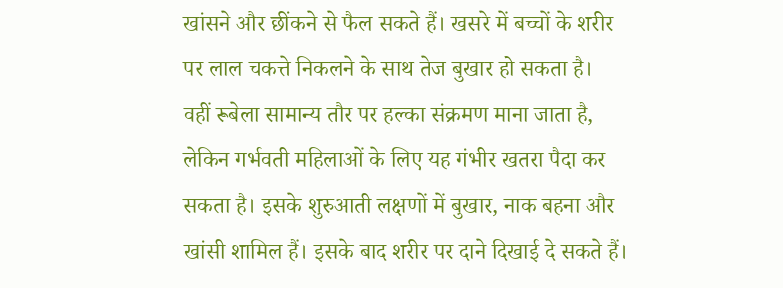खांसने और छींकने से फैल सकते हैं। खसरे में बच्चों के शरीर पर लाल चकत्ते निकलने के साथ तेज बुखार हो सकता है।
वहीं रूबेला सामान्य तौर पर हल्का संक्रमण माना जाता है, लेकिन गर्भवती महिलाओं के लिए यह गंभीर खतरा पैदा कर सकता है। इसके शुरुआती लक्षणों में बुखार, नाक बहना और खांसी शामिल हैं। इसके बाद शरीर पर दाने दिखाई दे सकते हैं।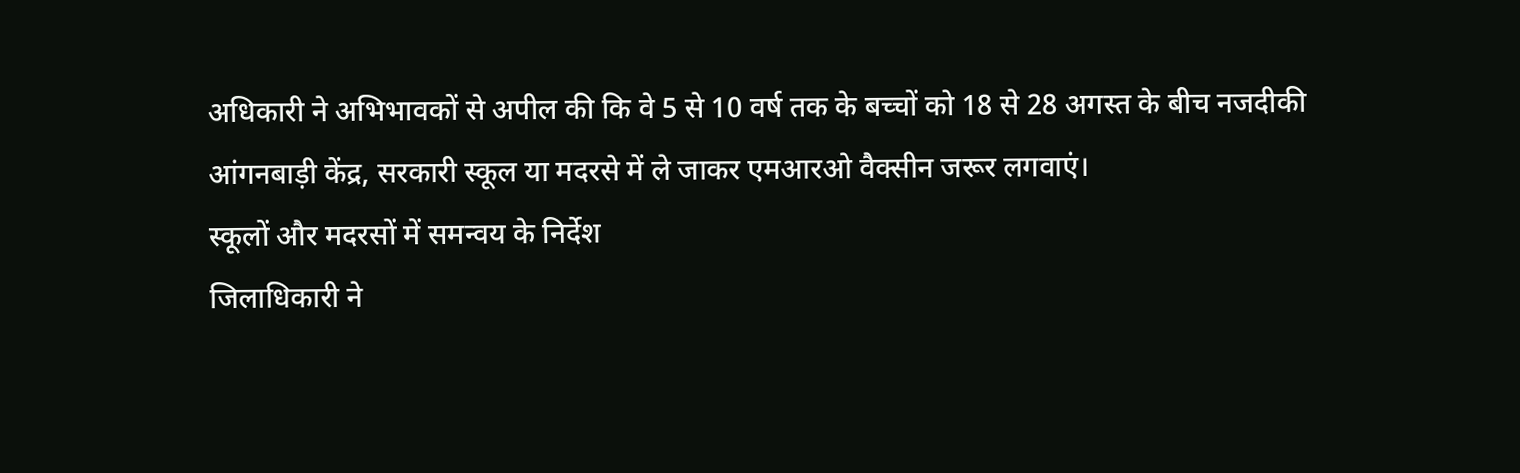अधिकारी ने अभिभावकों से अपील की कि वे 5 से 10 वर्ष तक के बच्चों को 18 से 28 अगस्त के बीच नजदीकी आंगनबाड़ी केंद्र, सरकारी स्कूल या मदरसे में ले जाकर एमआरओ वैक्सीन जरूर लगवाएं।
स्कूलों और मदरसों में समन्वय के निर्देश
जिलाधिकारी ने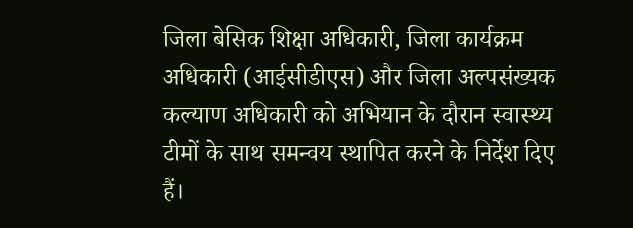जिला बेसिक शिक्षा अधिकारी, जिला कार्यक्रम अधिकारी (आईसीडीएस) और जिला अल्पसंख्यक कल्याण अधिकारी को अभियान के दौरान स्वास्थ्य टीमों के साथ समन्वय स्थापित करने के निर्देश दिए हैं।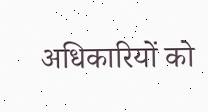अधिकारियों को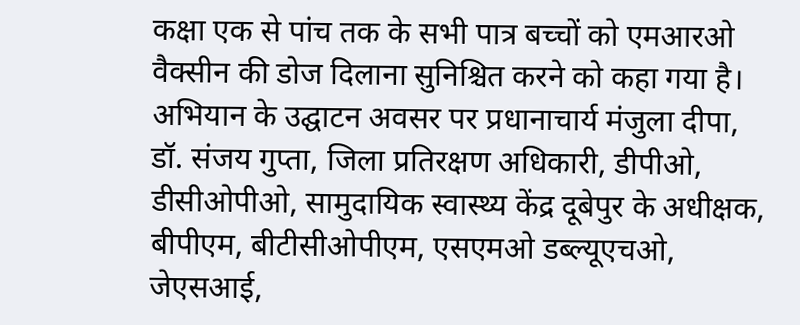कक्षा एक से पांच तक के सभी पात्र बच्चों को एमआरओ वैक्सीन की डोज दिलाना सुनिश्चित करने को कहा गया है।
अभियान के उद्घाटन अवसर पर प्रधानाचार्य मंजुला दीपा, डॉ. संजय गुप्ता, जिला प्रतिरक्षण अधिकारी, डीपीओ, डीसीओपीओ, सामुदायिक स्वास्थ्य केंद्र दूबेपुर के अधीक्षक, बीपीएम, बीटीसीओपीएम, एसएमओ डब्ल्यूएचओ, जेएसआई,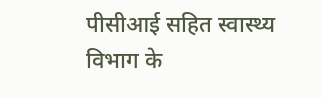पीसीआई सहित स्वास्थ्य विभाग के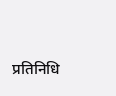प्रतिनिधि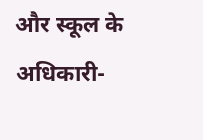और स्कूल के अधिकारी-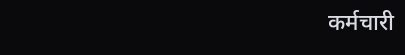कर्मचारी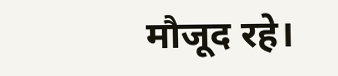मौजूद रहे।